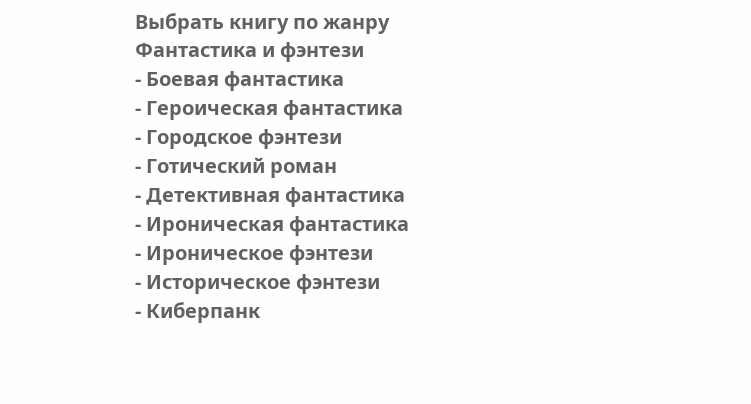Выбрать книгу по жанру
Фантастика и фэнтези
- Боевая фантастика
- Героическая фантастика
- Городское фэнтези
- Готический роман
- Детективная фантастика
- Ироническая фантастика
- Ироническое фэнтези
- Историческое фэнтези
- Киберпанк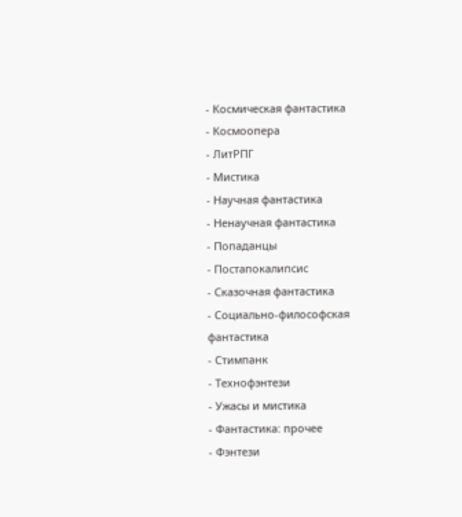- Космическая фантастика
- Космоопера
- ЛитРПГ
- Мистика
- Научная фантастика
- Ненаучная фантастика
- Попаданцы
- Постапокалипсис
- Сказочная фантастика
- Социально-философская фантастика
- Стимпанк
- Технофэнтези
- Ужасы и мистика
- Фантастика: прочее
- Фэнтези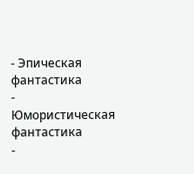- Эпическая фантастика
- Юмористическая фантастика
-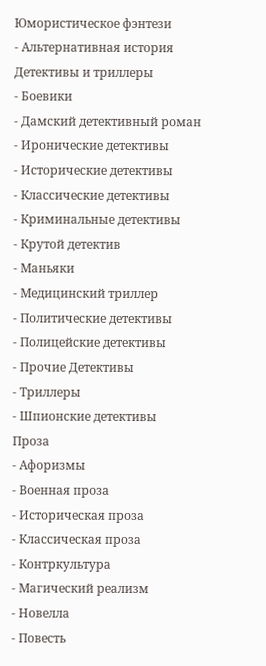Юмористическое фэнтези
- Альтернативная история
Детективы и триллеры
- Боевики
- Дамский детективный роман
- Иронические детективы
- Исторические детективы
- Классические детективы
- Криминальные детективы
- Крутой детектив
- Маньяки
- Медицинский триллер
- Политические детективы
- Полицейские детективы
- Прочие Детективы
- Триллеры
- Шпионские детективы
Проза
- Афоризмы
- Военная проза
- Историческая проза
- Классическая проза
- Контркультура
- Магический реализм
- Новелла
- Повесть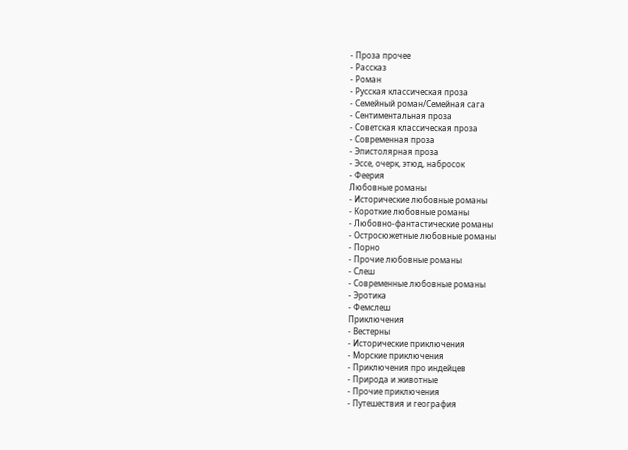- Проза прочее
- Рассказ
- Роман
- Русская классическая проза
- Семейный роман/Семейная сага
- Сентиментальная проза
- Советская классическая проза
- Современная проза
- Эпистолярная проза
- Эссе, очерк, этюд, набросок
- Феерия
Любовные романы
- Исторические любовные романы
- Короткие любовные романы
- Любовно-фантастические романы
- Остросюжетные любовные романы
- Порно
- Прочие любовные романы
- Слеш
- Современные любовные романы
- Эротика
- Фемслеш
Приключения
- Вестерны
- Исторические приключения
- Морские приключения
- Приключения про индейцев
- Природа и животные
- Прочие приключения
- Путешествия и география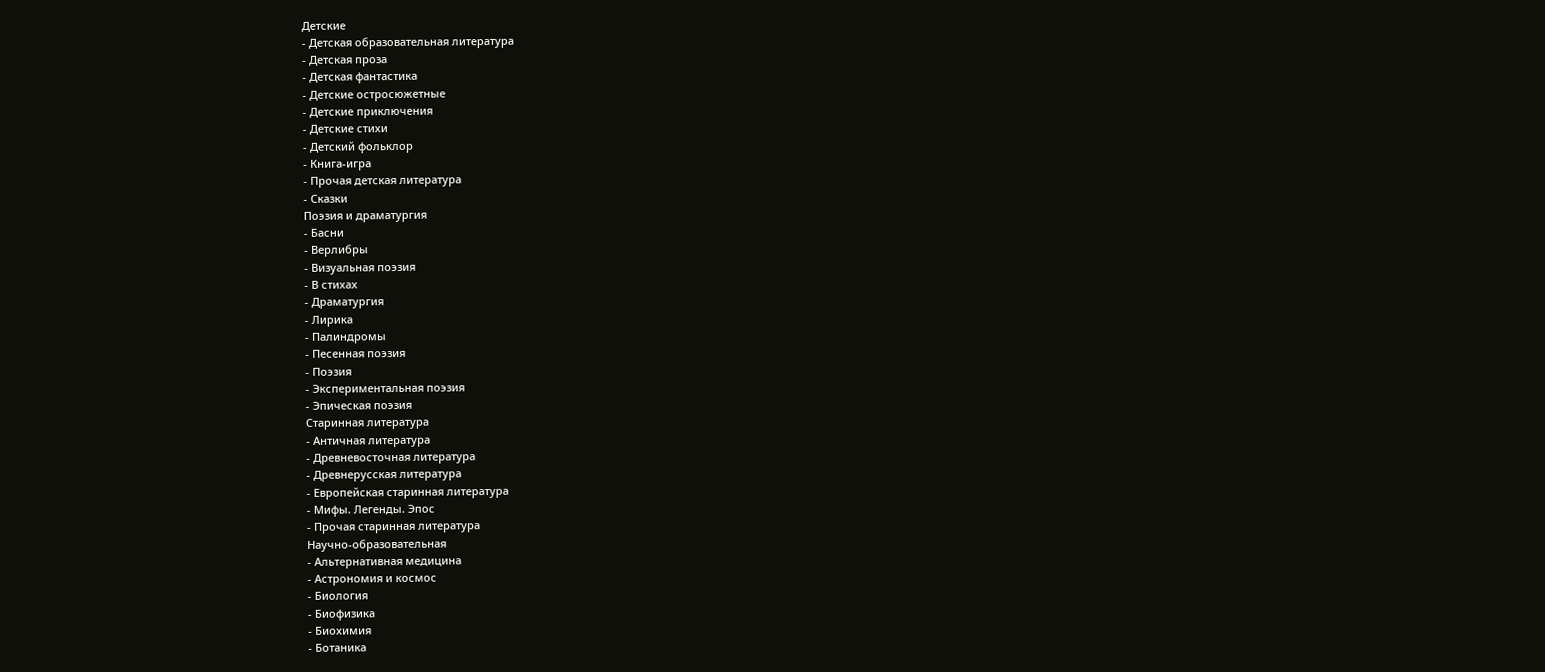Детские
- Детская образовательная литература
- Детская проза
- Детская фантастика
- Детские остросюжетные
- Детские приключения
- Детские стихи
- Детский фольклор
- Книга-игра
- Прочая детская литература
- Сказки
Поэзия и драматургия
- Басни
- Верлибры
- Визуальная поэзия
- В стихах
- Драматургия
- Лирика
- Палиндромы
- Песенная поэзия
- Поэзия
- Экспериментальная поэзия
- Эпическая поэзия
Старинная литература
- Античная литература
- Древневосточная литература
- Древнерусская литература
- Европейская старинная литература
- Мифы. Легенды. Эпос
- Прочая старинная литература
Научно-образовательная
- Альтернативная медицина
- Астрономия и космос
- Биология
- Биофизика
- Биохимия
- Ботаника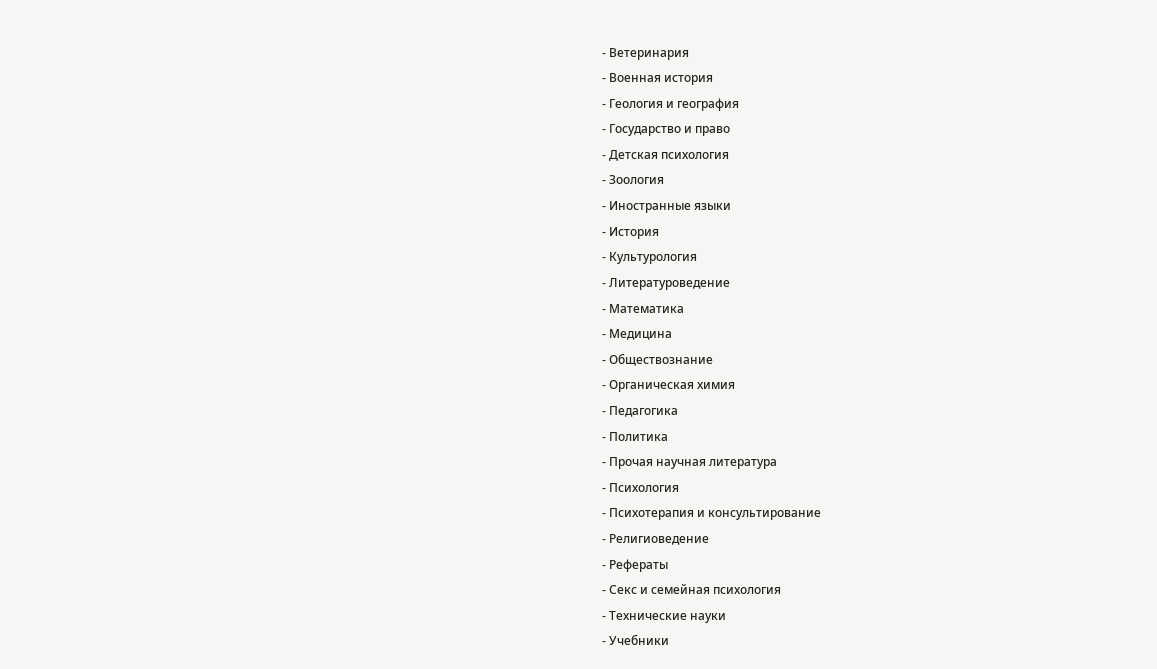- Ветеринария
- Военная история
- Геология и география
- Государство и право
- Детская психология
- Зоология
- Иностранные языки
- История
- Культурология
- Литературоведение
- Математика
- Медицина
- Обществознание
- Органическая химия
- Педагогика
- Политика
- Прочая научная литература
- Психология
- Психотерапия и консультирование
- Религиоведение
- Рефераты
- Секс и семейная психология
- Технические науки
- Учебники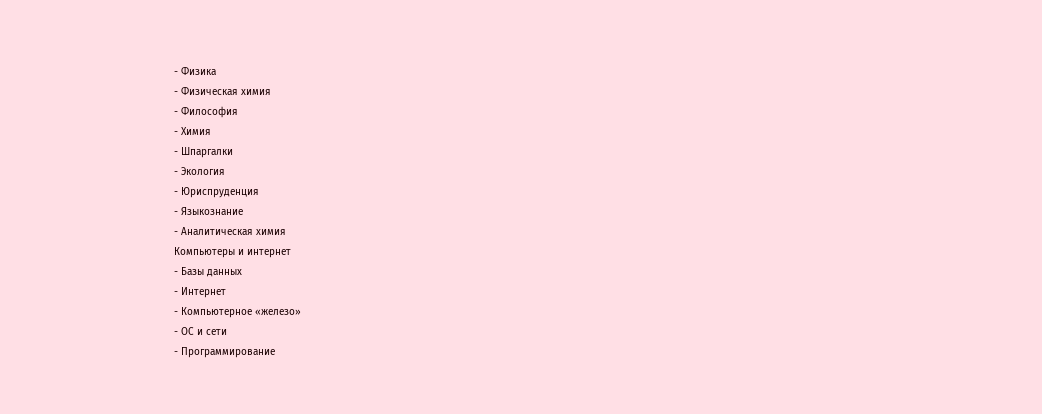- Физика
- Физическая химия
- Философия
- Химия
- Шпаргалки
- Экология
- Юриспруденция
- Языкознание
- Аналитическая химия
Компьютеры и интернет
- Базы данных
- Интернет
- Компьютерное «железо»
- ОС и сети
- Программирование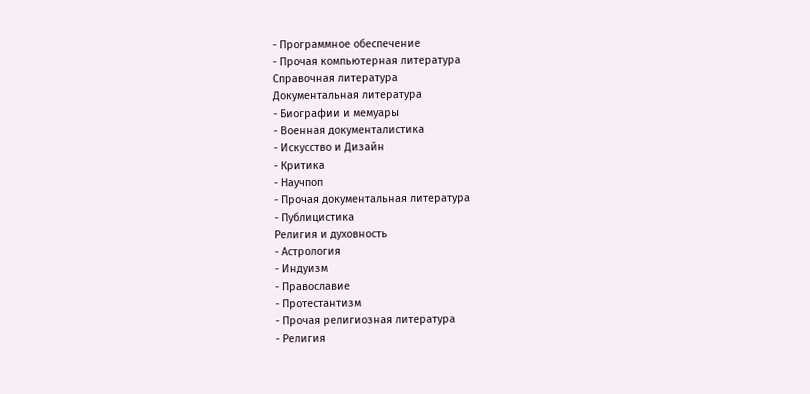- Программное обеспечение
- Прочая компьютерная литература
Справочная литература
Документальная литература
- Биографии и мемуары
- Военная документалистика
- Искусство и Дизайн
- Критика
- Научпоп
- Прочая документальная литература
- Публицистика
Религия и духовность
- Астрология
- Индуизм
- Православие
- Протестантизм
- Прочая религиозная литература
- Религия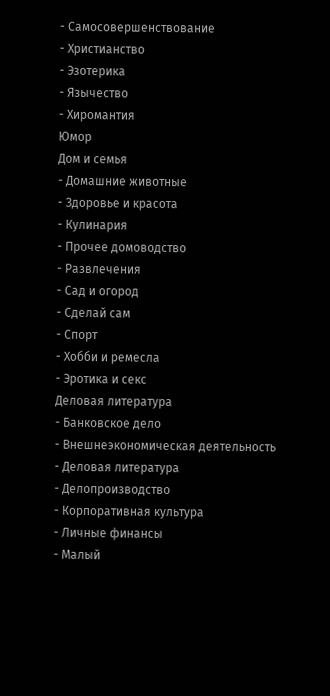- Самосовершенствование
- Христианство
- Эзотерика
- Язычество
- Хиромантия
Юмор
Дом и семья
- Домашние животные
- Здоровье и красота
- Кулинария
- Прочее домоводство
- Развлечения
- Сад и огород
- Сделай сам
- Спорт
- Хобби и ремесла
- Эротика и секс
Деловая литература
- Банковское дело
- Внешнеэкономическая деятельность
- Деловая литература
- Делопроизводство
- Корпоративная культура
- Личные финансы
- Малый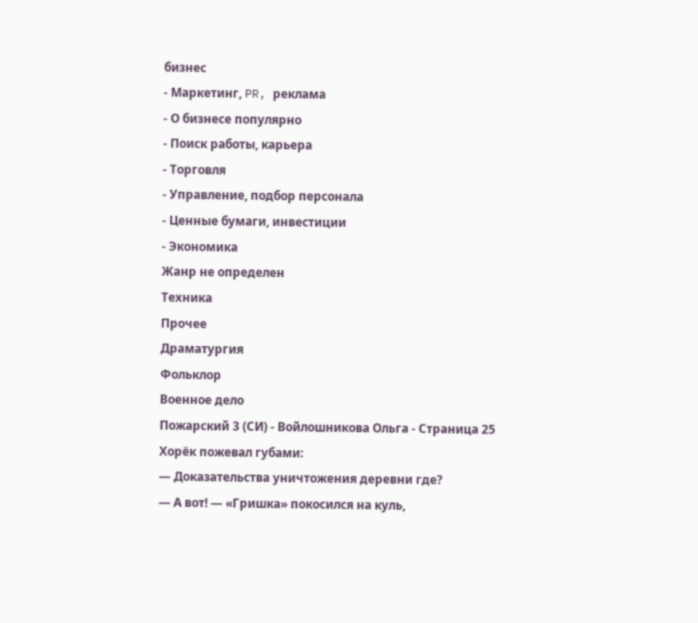бизнес
- Маркетинг, PR, реклама
- О бизнесе популярно
- Поиск работы, карьера
- Торговля
- Управление, подбор персонала
- Ценные бумаги, инвестиции
- Экономика
Жанр не определен
Техника
Прочее
Драматургия
Фольклор
Военное дело
Пожарский 3 (СИ) - Войлошникова Ольга - Страница 25
Хорёк пожевал губами:
— Доказательства уничтожения деревни где?
— А вот! — «Гришка» покосился на куль,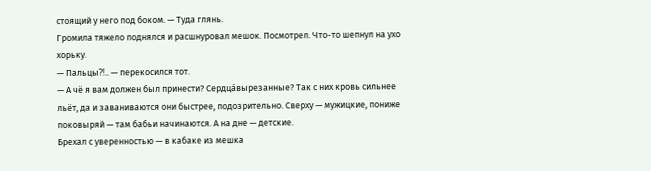стоящий у него под боком. — Туда глянь.
Громила тяжело поднялся и расшнуровал мешок. Посмотрел. Что-то шепнул на ухо хорьку.
— Пальцы⁈.. — перекосился тот.
— А чё я вам должен был принести? Сердца́вырезанные? Так с них кровь сильнее льёт, да и заваниваются они быстрее, подозрительно. Сверху — мужицкие, пониже поковыряй — там бабьи начинаются. А на дне — детские.
Брехал с уверенностью — в кабаке из мешка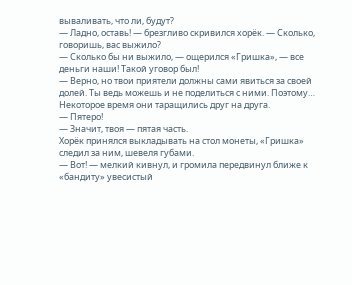вываливать, что ли, будут?
— Ладно, оставь! — брезгливо скривился хорёк. — Сколько, говоришь, вас выжило?
— Сколько бы ни выжило, — ощерился «Гришка», — все деньги наши! Такой уговор был!
— Верно, но твои приятели должны сами явиться за своей долей. Ты ведь можешь и не поделиться с ними. Поэтому…
Некоторое время они таращились друг на друга.
— Пятеро!
— Значит, твоя — пятая часть.
Хорёк принялся выкладывать на стол монеты, «Гришка» следил за ним, шевеля губами.
— Вот! — мелкий кивнул, и громила передвинул ближе к «бандиту» увесистый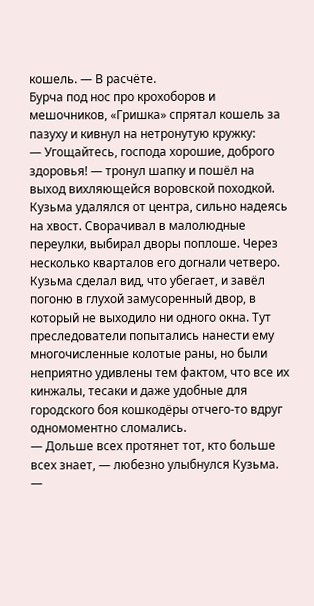кошель. — В расчёте.
Бурча под нос про крохоборов и мешочников, «Гришка» спрятал кошель за пазуху и кивнул на нетронутую кружку:
— Угощайтесь, господа хорошие, доброго здоровья! — тронул шапку и пошёл на выход вихляющейся воровской походкой.
Кузьма удалялся от центра, сильно надеясь на хвост. Сворачивал в малолюдные переулки, выбирал дворы поплоше. Через несколько кварталов его догнали четверо. Кузьма сделал вид, что убегает, и завёл погоню в глухой замусоренный двор, в который не выходило ни одного окна. Тут преследователи попытались нанести ему многочисленные колотые раны, но были неприятно удивлены тем фактом, что все их кинжалы, тесаки и даже удобные для городского боя кошкодёры отчего-то вдруг одномоментно сломались.
— Дольше всех протянет тот, кто больше всех знает, — любезно улыбнулся Кузьма. —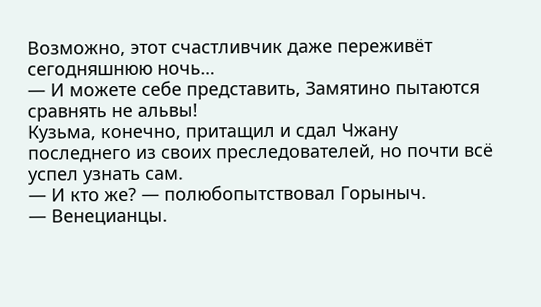Возможно, этот счастливчик даже переживёт сегодняшнюю ночь…
— И можете себе представить, Замятино пытаются сравнять не альвы!
Кузьма, конечно, притащил и сдал Чжану последнего из своих преследователей, но почти всё успел узнать сам.
— И кто же? — полюбопытствовал Горыныч.
— Венецианцы.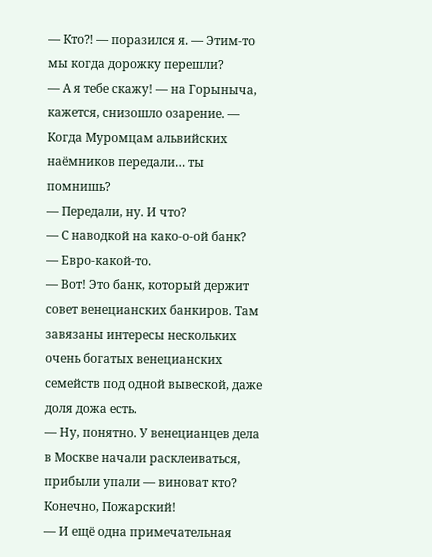— Кто⁈ — поразился я. — Этим-то мы когда дорожку перешли?
— А я тебе скажу! — на Горыныча, кажется, снизошло озарение. — Когда Муромцам альвийских наёмников передали… ты помнишь?
— Передали, ну. И что?
— С наводкой на како-о-ой банк?
— Евро-какой-то.
— Вот! Это банк, который держит совет венецианских банкиров. Там завязаны интересы нескольких очень богатых венецианских семейств под одной вывеской, даже доля дожа есть.
— Ну, понятно. У венецианцев дела в Москве начали расклеиваться, прибыли упали — виноват кто? Конечно, Пожарский!
— И ещё одна примечательная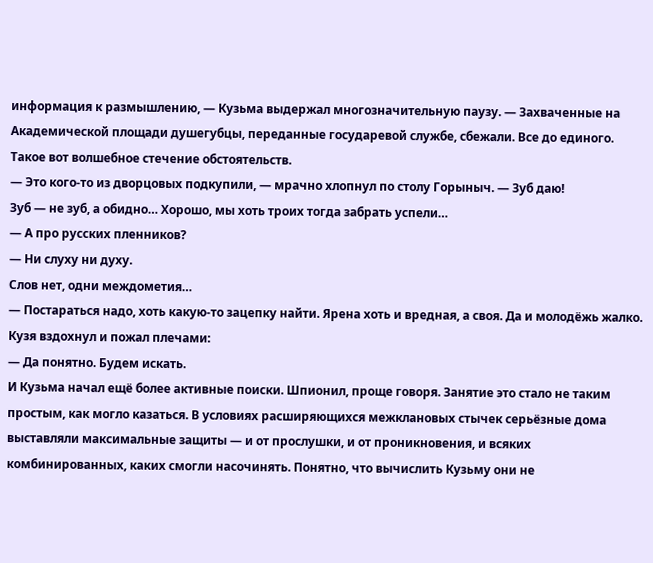информация к размышлению, — Кузьма выдержал многозначительную паузу. — Захваченные на Академической площади душегубцы, переданные государевой службе, сбежали. Все до единого. Такое вот волшебное стечение обстоятельств.
— Это кого-то из дворцовых подкупили, — мрачно хлопнул по столу Горыныч. — Зуб даю!
Зуб — не зуб, а обидно… Хорошо, мы хоть троих тогда забрать успели…
— А про русских пленников?
— Ни слуху ни духу.
Слов нет, одни междометия…
— Постараться надо, хоть какую-то зацепку найти. Ярена хоть и вредная, а своя. Да и молодёжь жалко.
Кузя вздохнул и пожал плечами:
— Да понятно. Будем искать.
И Кузьма начал ещё более активные поиски. Шпионил, проще говоря. Занятие это стало не таким простым, как могло казаться. В условиях расширяющихся межклановых стычек серьёзные дома выставляли максимальные защиты — и от прослушки, и от проникновения, и всяких комбинированных, каких смогли насочинять. Понятно, что вычислить Кузьму они не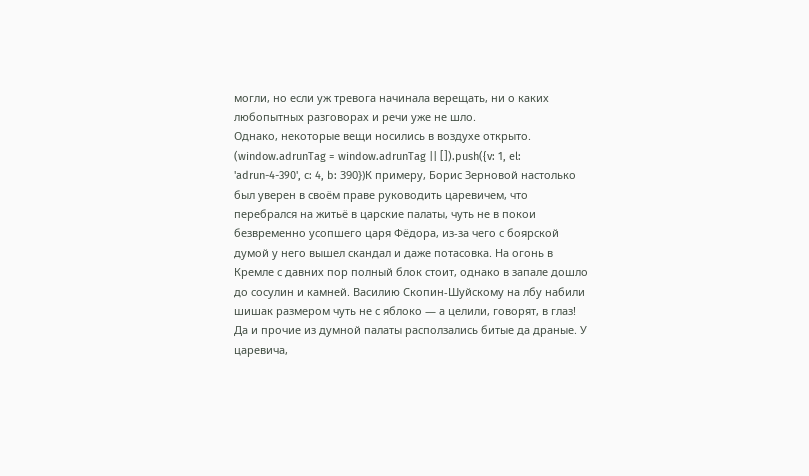могли, но если уж тревога начинала верещать, ни о каких любопытных разговорах и речи уже не шло.
Однако, некоторые вещи носились в воздухе открыто.
(window.adrunTag = window.adrunTag || []).push({v: 1, el: 'adrun-4-390', c: 4, b: 390})К примеру, Борис Зерновой настолько был уверен в своём праве руководить царевичем, что перебрался на житьё в царские палаты, чуть не в покои безвременно усопшего царя Фёдора, из-за чего с боярской думой у него вышел скандал и даже потасовка. На огонь в Кремле с давних пор полный блок стоит, однако в запале дошло до сосулин и камней. Василию Скопин-Шуйскому на лбу набили шишак размером чуть не с яблоко — а целили, говорят, в глаз! Да и прочие из думной палаты расползались битые да драные. У царевича,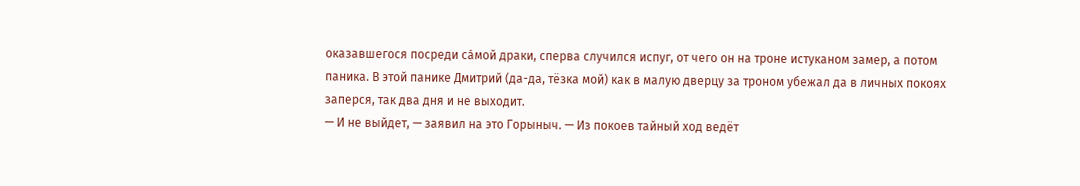оказавшегося посреди са́мой драки, сперва случился испуг, от чего он на троне истуканом замер, а потом паника. В этой панике Дмитрий (да-да, тёзка мой) как в малую дверцу за троном убежал да в личных покоях заперся, так два дня и не выходит.
— И не выйдет, — заявил на это Горыныч. — Из покоев тайный ход ведёт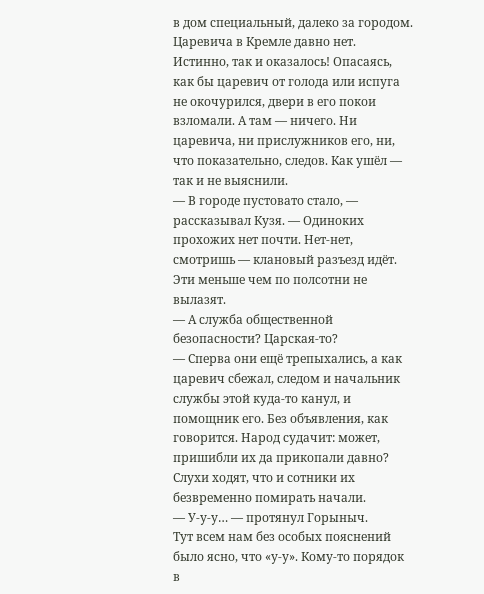в дом специальный, далеко за городом. Царевича в Кремле давно нет.
Истинно, так и оказалось! Опасаясь, как бы царевич от голода или испуга не окочурился, двери в его покои взломали. А там — ничего. Ни царевича, ни прислужников его, ни, что показательно, следов. Как ушёл — так и не выяснили.
— В городе пустовато стало, — рассказывал Кузя. — Одиноких прохожих нет почти. Нет-нет, смотришь — клановый разъезд идёт. Эти меньше чем по полсотни не вылазят.
— А служба общественной безопасности? Царская-то?
— Сперва они ещё трепыхались, а как царевич сбежал, следом и начальник службы этой куда-то канул, и помощник его. Без объявления, как говорится. Народ судачит: может, пришибли их да прикопали давно? Слухи ходят, что и сотники их безвременно помирать начали.
— У-у-у… — протянул Горыныч.
Тут всем нам без особых пояснений было ясно, что «у-у». Кому-то порядок в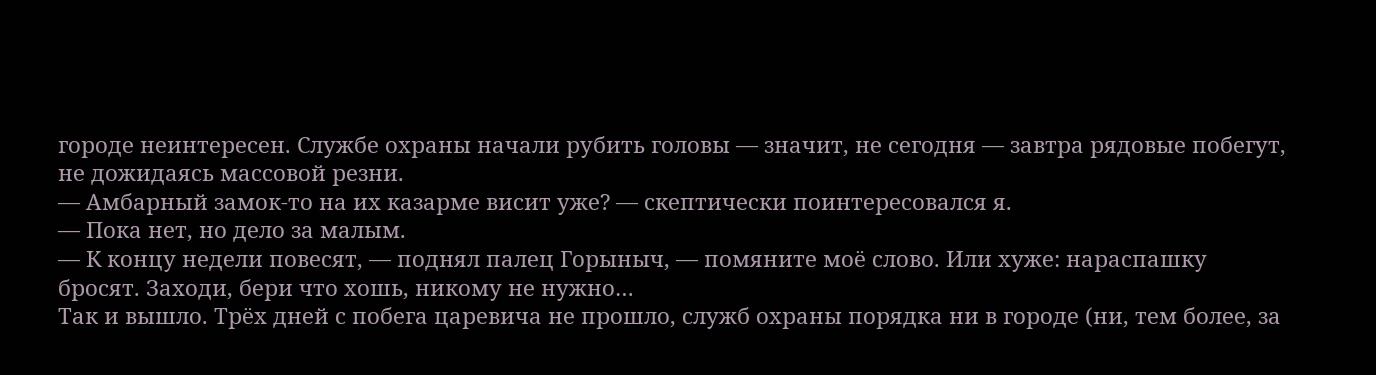городе неинтересен. Службе охраны начали рубить головы — значит, не сегодня — завтра рядовые побегут, не дожидаясь массовой резни.
— Амбарный замок-то на их казарме висит уже? — скептически поинтересовался я.
— Пока нет, но дело за малым.
— К концу недели повесят, — поднял палец Горыныч, — помяните моё слово. Или хуже: нараспашку бросят. Заходи, бери что хошь, никому не нужно…
Так и вышло. Трёх дней с побега царевича не прошло, служб охраны порядка ни в городе (ни, тем более, за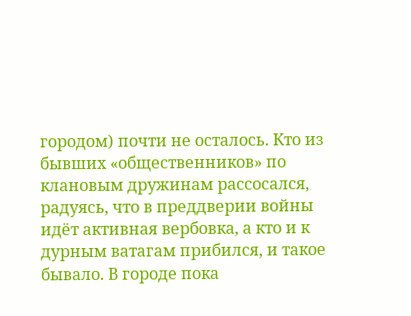городом) почти не осталось. Кто из бывших «общественников» по клановым дружинам рассосался, радуясь, что в преддверии войны идёт активная вербовка, а кто и к дурным ватагам прибился, и такое бывало. В городе пока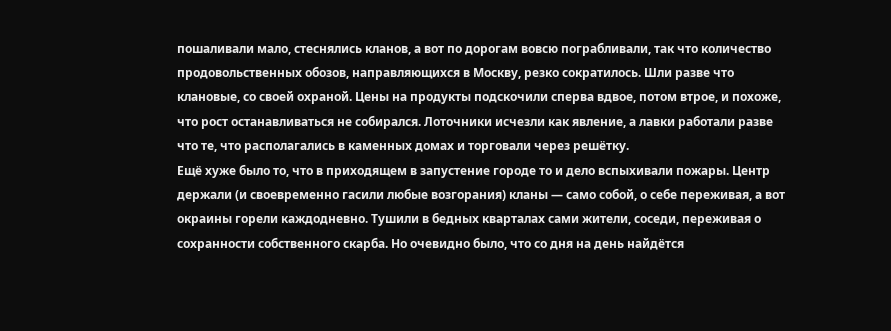пошаливали мало, стеснялись кланов, а вот по дорогам вовсю пограбливали, так что количество продовольственных обозов, направляющихся в Москву, резко сократилось. Шли разве что клановые, со своей охраной. Цены на продукты подскочили сперва вдвое, потом втрое, и похоже, что рост останавливаться не собирался. Лоточники исчезли как явление, а лавки работали разве что те, что располагались в каменных домах и торговали через решётку.
Ещё хуже было то, что в приходящем в запустение городе то и дело вспыхивали пожары. Центр держали (и своевременно гасили любые возгорания) кланы — само собой, о себе переживая, а вот окраины горели каждодневно. Тушили в бедных кварталах сами жители, соседи, переживая о сохранности собственного скарба. Но очевидно было, что со дня на день найдётся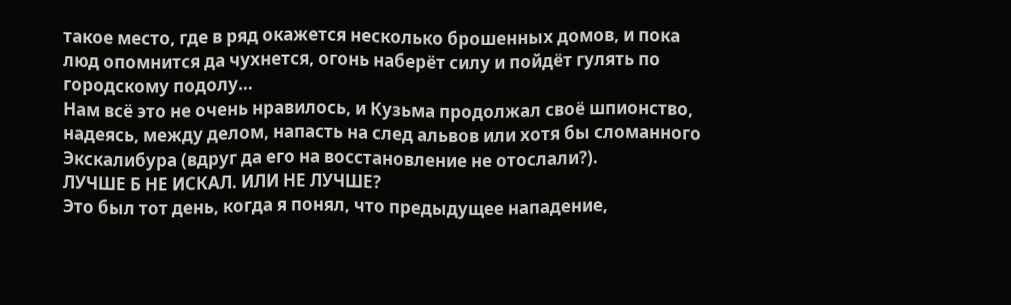такое место, где в ряд окажется несколько брошенных домов, и пока люд опомнится да чухнется, огонь наберёт силу и пойдёт гулять по городскому подолу…
Нам всё это не очень нравилось, и Кузьма продолжал своё шпионство, надеясь, между делом, напасть на след альвов или хотя бы сломанного Экскалибура (вдруг да его на восстановление не отослали?).
ЛУЧШЕ Б НЕ ИСКАЛ. ИЛИ НЕ ЛУЧШЕ?
Это был тот день, когда я понял, что предыдущее нападение,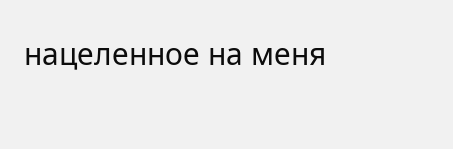нацеленное на меня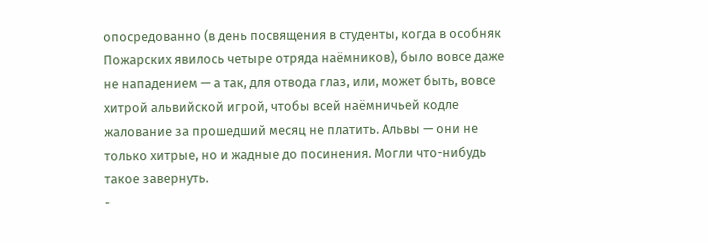опосредованно (в день посвящения в студенты, когда в особняк Пожарских явилось четыре отряда наёмников), было вовсе даже не нападением — а так, для отвода глаз, или, может быть, вовсе хитрой альвийской игрой, чтобы всей наёмничьей кодле жалование за прошедший месяц не платить. Альвы — они не только хитрые, но и жадные до посинения. Могли что-нибудь такое завернуть.
-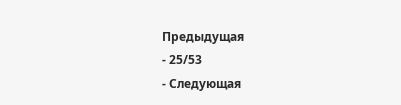Предыдущая
- 25/53
- Следующая